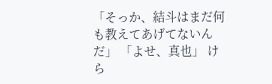「そっか、結斗はまだ何も教えてあげてないんだ」 「よせ、真也」 けら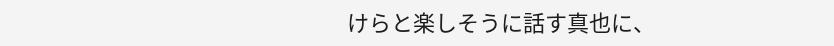けらと楽しそうに話す真也に、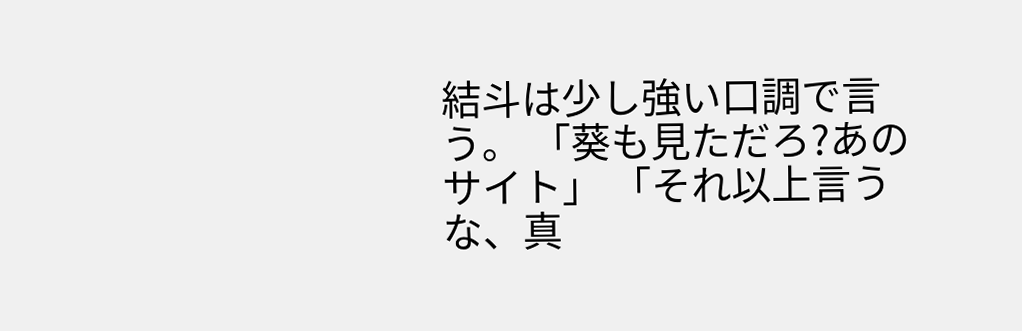結斗は少し強い口調で言う。 「葵も見ただろ?あのサイト」 「それ以上言うな、真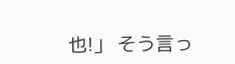也!」 そう言っ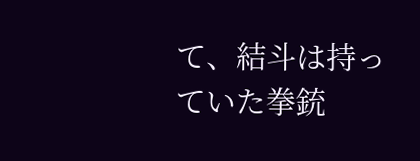て、結斗は持っていた拳銃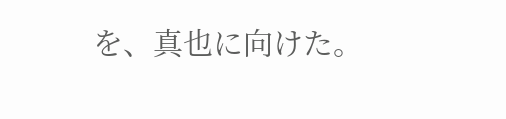を、真也に向けた。